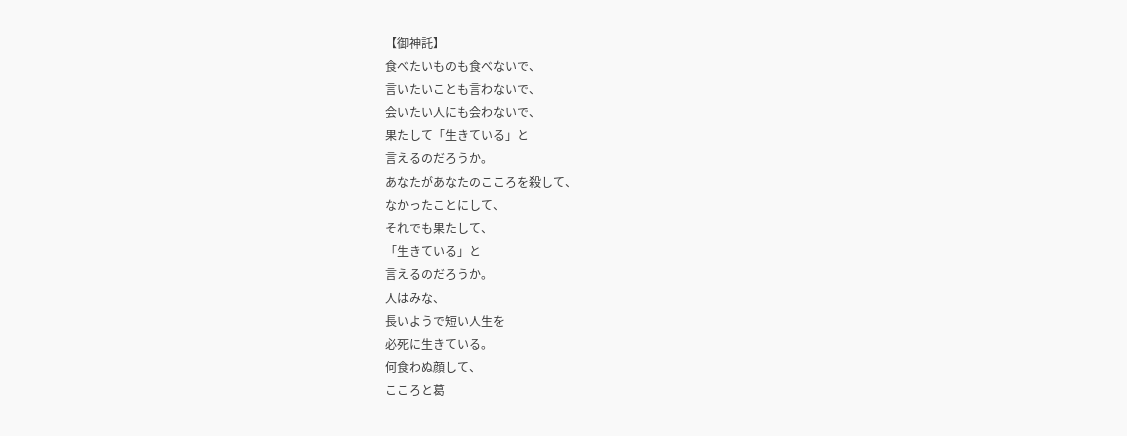【御神託】
食べたいものも食べないで、
言いたいことも言わないで、
会いたい人にも会わないで、
果たして「生きている」と
言えるのだろうか。
あなたがあなたのこころを殺して、
なかったことにして、
それでも果たして、
「生きている」と
言えるのだろうか。
人はみな、
長いようで短い人生を
必死に生きている。
何食わぬ顔して、
こころと葛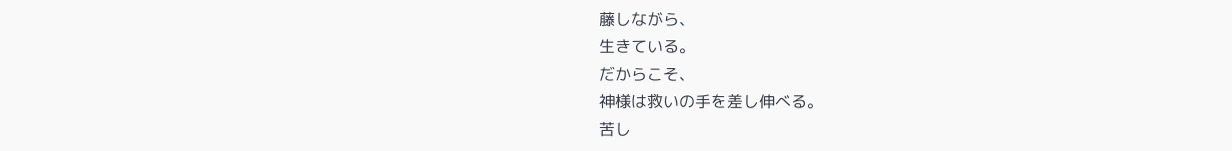藤しながら、
生きている。
だからこそ、
神様は救いの手を差し伸べる。
苦し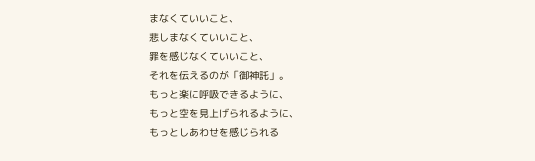まなくていいこと、
悲しまなくていいこと、
罪を感じなくていいこと、
それを伝えるのが「御神託」。
もっと楽に呼吸できるように、
もっと空を見上げられるように、
もっとしあわせを感じられる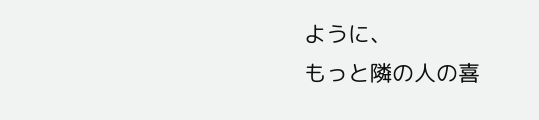ように、
もっと隣の人の喜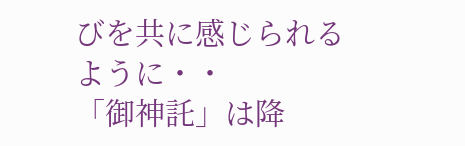びを共に感じられるように・・
「御神託」は降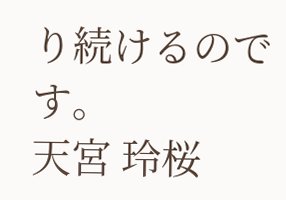り続けるのです。
天宮 玲桜